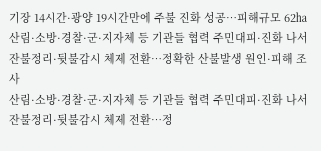기장 14시간·광양 19시간만에 주불 진화 성공…피해규모 62㏊
산림·소방·경찰·군·지자체 등 기관들 협력 주민대피·진화 나서
잔불정리·뒷불감시 체제 전환…정확한 산불발생 원인·피해 조사
산림·소방·경찰·군·지자체 등 기관들 협력 주민대피·진화 나서
잔불정리·뒷불감시 체제 전환…정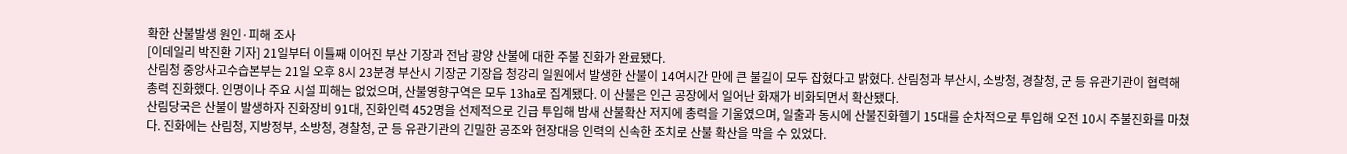확한 산불발생 원인·피해 조사
[이데일리 박진환 기자] 21일부터 이틀째 이어진 부산 기장과 전남 광양 산불에 대한 주불 진화가 완료됐다.
산림청 중앙사고수습본부는 21일 오후 8시 23분경 부산시 기장군 기장읍 청강리 일원에서 발생한 산불이 14여시간 만에 큰 불길이 모두 잡혔다고 밝혔다. 산림청과 부산시, 소방청, 경찰청, 군 등 유관기관이 협력해 총력 진화했다. 인명이나 주요 시설 피해는 없었으며, 산불영향구역은 모두 13㏊로 집계됐다. 이 산불은 인근 공장에서 일어난 화재가 비화되면서 확산됐다.
산림당국은 산불이 발생하자 진화장비 91대, 진화인력 452명을 선제적으로 긴급 투입해 밤새 산불확산 저지에 총력을 기울였으며, 일출과 동시에 산불진화헬기 15대를 순차적으로 투입해 오전 10시 주불진화를 마쳤다. 진화에는 산림청, 지방정부, 소방청, 경찰청, 군 등 유관기관의 긴밀한 공조와 현장대응 인력의 신속한 조치로 산불 확산을 막을 수 있었다.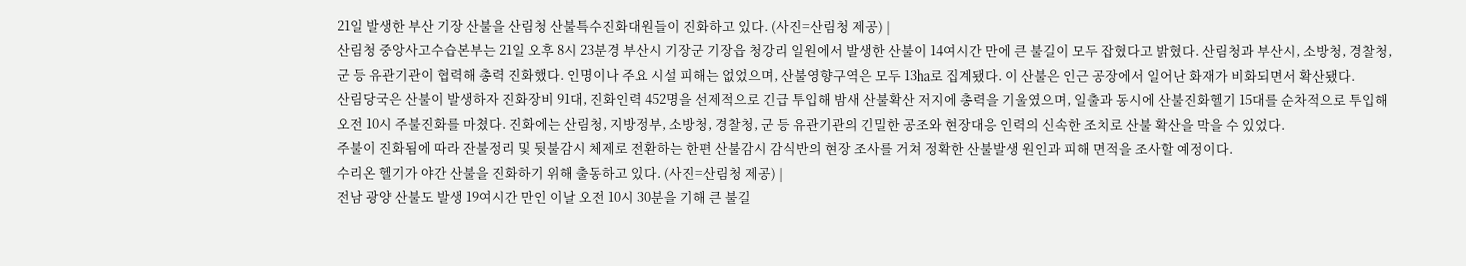21일 발생한 부산 기장 산불을 산림청 산불특수진화대원들이 진화하고 있다. (사진=산림청 제공) |
산림청 중앙사고수습본부는 21일 오후 8시 23분경 부산시 기장군 기장읍 청강리 일원에서 발생한 산불이 14여시간 만에 큰 불길이 모두 잡혔다고 밝혔다. 산림청과 부산시, 소방청, 경찰청, 군 등 유관기관이 협력해 총력 진화했다. 인명이나 주요 시설 피해는 없었으며, 산불영향구역은 모두 13㏊로 집계됐다. 이 산불은 인근 공장에서 일어난 화재가 비화되면서 확산됐다.
산림당국은 산불이 발생하자 진화장비 91대, 진화인력 452명을 선제적으로 긴급 투입해 밤새 산불확산 저지에 총력을 기울였으며, 일출과 동시에 산불진화헬기 15대를 순차적으로 투입해 오전 10시 주불진화를 마쳤다. 진화에는 산림청, 지방정부, 소방청, 경찰청, 군 등 유관기관의 긴밀한 공조와 현장대응 인력의 신속한 조치로 산불 확산을 막을 수 있었다.
주불이 진화됨에 따라 잔불정리 및 뒷불감시 체제로 전환하는 한편 산불감시 감식반의 현장 조사를 거쳐 정확한 산불발생 원인과 피해 면적을 조사할 예정이다.
수리온 헬기가 야간 산불을 진화하기 위해 출동하고 있다. (사진=산림청 제공) |
전남 광양 산불도 발생 19여시간 만인 이날 오전 10시 30분을 기해 큰 불길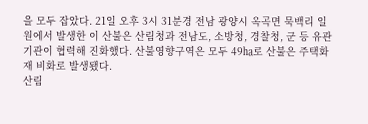을 모두 잡았다. 21일 오후 3시 31분경 전남 광양시 옥곡면 묵백리 일원에서 발생한 이 산불은 산림청과 전남도, 소방청, 경찰청, 군 등 유관기관이 협력해 진화했다. 산불영향구역은 모두 49㏊로 산불은 주택화재 비화로 발생됐다.
산림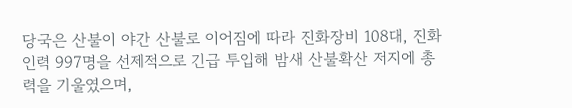당국은 산불이 야간 산불로 이어짐에 따라 진화장비 108대, 진화인력 997명을 선제적으로 긴급 투입해 밤새 산불확산 저지에 총력을 기울였으며,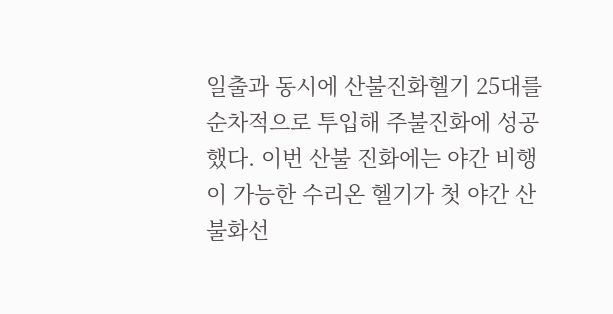일출과 동시에 산불진화헬기 25대를 순차적으로 투입해 주불진화에 성공했다. 이번 산불 진화에는 야간 비행이 가능한 수리온 헬기가 첫 야간 산불화선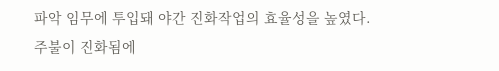파악 임무에 투입돼 야간 진화작업의 효율성을 높였다.
주불이 진화됨에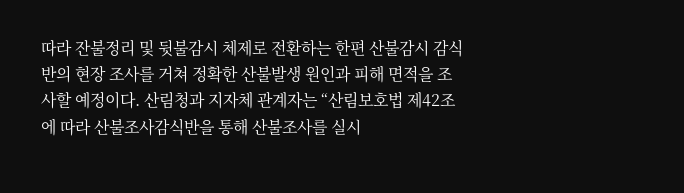따라 잔불정리 및 뒷불감시 체제로 전환하는 한편 산불감시 감식반의 현장 조사를 거쳐 정확한 산불발생 원인과 피해 면적을 조사할 예정이다. 산림청과 지자체 관계자는 “산림보호법 제42조에 따라 산불조사감식반을 통해 산불조사를 실시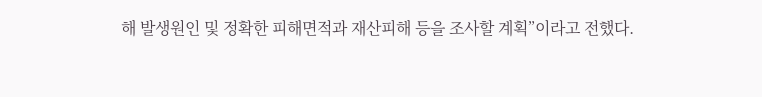해 발생원인 및 정확한 피해면적과 재산피해 등을 조사할 계획”이라고 전했다.